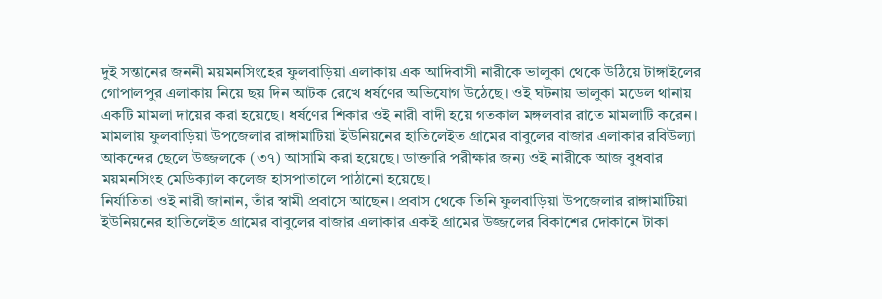দুই সন্তানের জননী ময়মনসিংহের ফুলবাড়িয়া এলাকায় এক আদিবাসী নারীকে ভালুকা থেকে উঠিয়ে টাঙ্গাইলের গোপালপুর এলাকায় নিয়ে ছয় দিন আটক রেখে ধর্ষণের অভিযোগ উঠেছে। ওই ঘটনায় ভালুকা মডেল থানায় একটি মামলা দায়ের করা হয়েছে। ধর্ষণের শিকার ওই নারী বাদী হয়ে গতকাল মঙ্গলবার রাতে মামলাটি করেন।
মামলায় ফুলবাড়িয়া উপজেলার রাঙ্গামাটিয়া ইউনিয়নের হাতিলেইত গ্রামের বাবুলের বাজার এলাকার রবিউল্যা আকন্দের ছেলে উজ্জলকে (৩৭) আসামি করা হয়েছে। ডাক্তারি পরীক্ষার জন্য ওই নারীকে আজ বুধবার ময়মনসিংহ মেডিক্যাল কলেজ হাসপাতালে পাঠানো হয়েছে।
নির্যাতিতা ওই নারী জানান, তাঁর স্বামী প্রবাসে আছেন। প্রবাস থেকে তিনি ফুলবাড়িয়া উপজেলার রাঙ্গামাটিয়া ইউনিয়নের হাতিলেইত গ্রামের বাবুলের বাজার এলাকার একই গ্রামের উজ্জলের বিকাশের দোকানে টাকা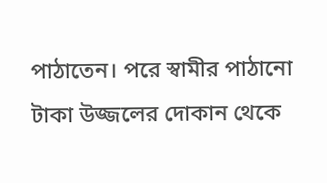পাঠাতেন। পরে স্বামীর পাঠানো টাকা উজ্জলের দোকান থেকে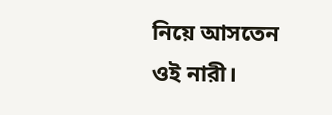নিয়ে আসতেন ওই নারী।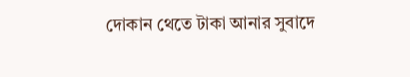দোকান থেতে টাকা আনার সুবাদে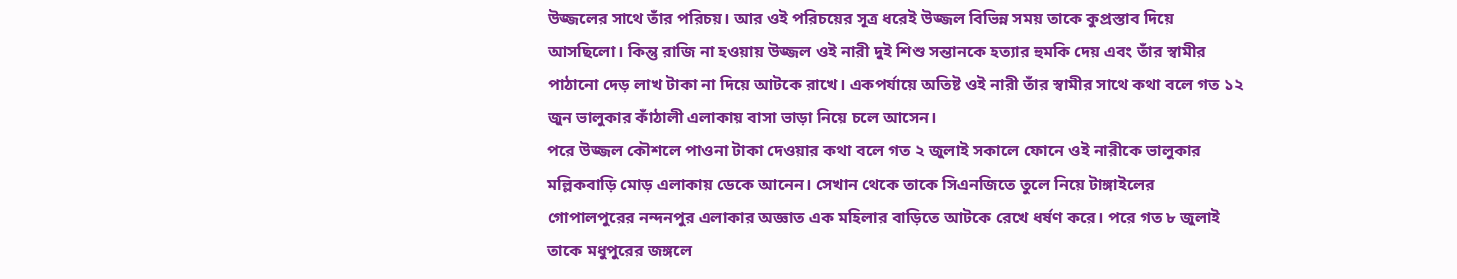উজ্জলের সাথে তাঁর পরিচয়। আর ওই পরিচয়ের সূত্র ধরেই উজ্জল বিভিন্ন সময় তাকে কুপ্রস্তাব দিয়ে আসছিলো। কিন্তু রাজি না হওয়ায় উজ্জল ওই নারী দুই শিশু সন্তানকে হত্যার হুমকি দেয় এবং তাঁর স্বামীর পাঠানো দেড় লাখ টাকা না দিয়ে আটকে রাখে। একপর্যায়ে অতিষ্ট ওই নারী তাঁর স্বামীর সাথে কথা বলে গত ১২ জুন ভালুকার কাঁঠালী এলাকায় বাসা ভাড়া নিয়ে চলে আসেন।
পরে উজ্জল কৌশলে পাওনা টাকা দেওয়ার কথা বলে গত ২ জুলাই সকালে ফোনে ওই নারীকে ভালুকার মল্লিকবাড়ি মোড় এলাকায় ডেকে আনেন। সেখান থেকে তাকে সিএনজিতে তুলে নিয়ে টাঙ্গাইলের গোপালপুরের নন্দনপুর এলাকার অজ্ঞাত এক মহিলার বাড়িতে আটকে রেখে ধর্ষণ করে। পরে গত ৮ জুলাই তাকে মধুপুরের জঙ্গলে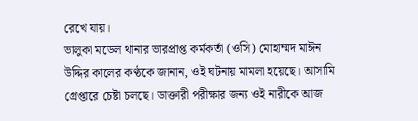রেখে যায়।
ভালুকা মডেল থানার ভারপ্রাপ্ত কর্মকর্তা (ওসি) মোহাম্মদ মাঈন উদ্দির কালের কণ্ঠকে জানান, ওই ঘটনায় মামলা হয়েছে। আসামি গ্রেপ্তারে চেষ্টা চলছে। ডাক্তারী পরীক্ষার জন্য ওই নারীকে আজ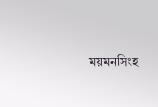ময়মনসিংহ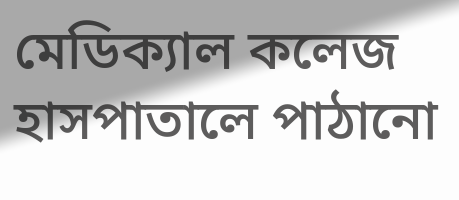মেডিক্যাল কলেজ হাসপাতালে পাঠানো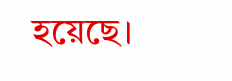হয়েছে।